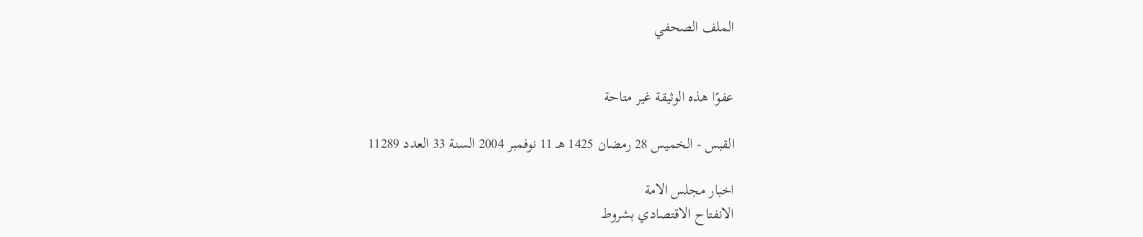الملف الصحفي


عفوًا هذه الوثيقة غير متاحة

القبس - الخميس 28 رمضان 1425 هـ 11 نوفمبر 2004 السنة 33 العدد 11289

اخبار مجلس الامة
الانفتاح الاقتصادي بشروط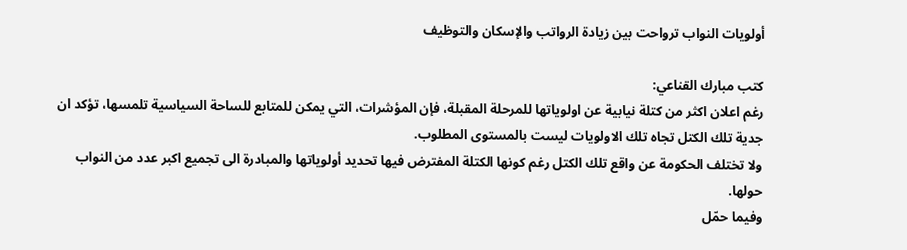أولويات النواب ترواحت بين زيادة الرواتب والإسكان والتوظيف

كتب مبارك القناعي:
رغم اعلان اكثر من كتلة نيابية عن اولوياتها للمرحلة المقبلة، فإن المؤشرات، التي يمكن للمتابع للساحة السياسية تلمسها، تؤكد ان جدية تلك الكتل تجاه تلك الاولويات ليست بالمستوى المطلوب.
ولا تختلف الحكومة عن واقع تلك الكتل رغم كونها الكتلة المفترض فيها تحديد أولوياتها والمبادرة الى تجميع اكبر عدد من النواب حولها.
وفيما حمّل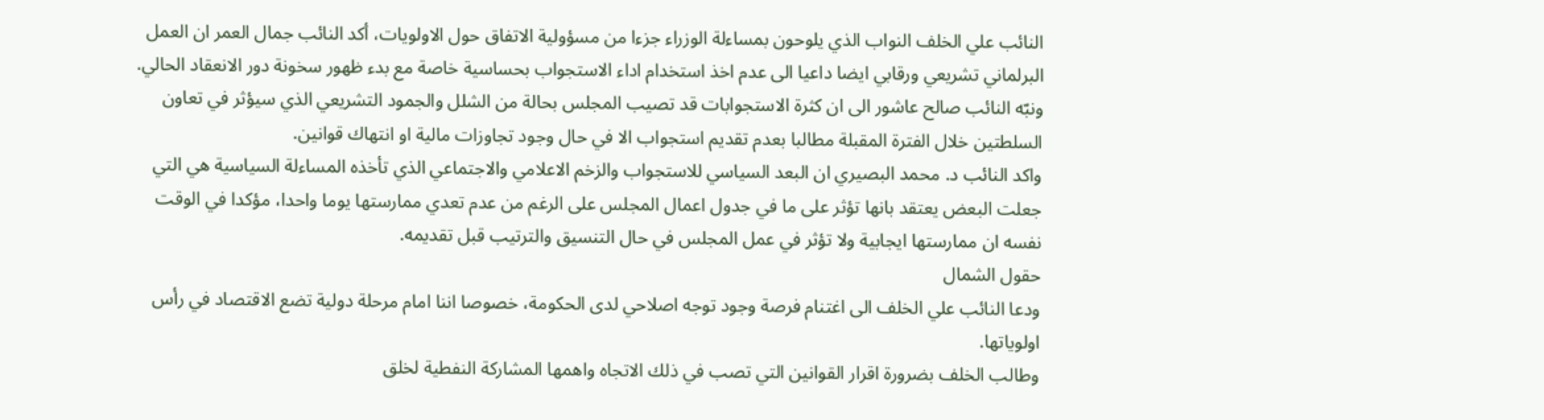النائب علي الخلف النواب الذي يلوحون بمساءلة الوزراء جزءا من مسؤولية الاتفاق حول الاولويات، أكد النائب جمال العمر ان العمل البرلماني تشريعي ورقابي ايضا داعيا الى عدم اخذ استخدام اداء الاستجواب بحساسية خاصة مع بدء ظهور سخونة دور الانعقاد الحالي.
ونبّه النائب صالح عاشور الى ان كثرة الاستجوابات قد تصيب المجلس بحالة من الشلل والجمود التشريعي الذي سيؤثر في تعاون السلطتين خلال الفترة المقبلة مطالبا بعدم تقديم استجواب الا في حال وجود تجاوزات مالية او انتهاك قوانين.
واكد النائب د. محمد البصيري ان البعد السياسي للاستجواب والزخم الاعلامي والاجتماعي الذي تأخذه المساءلة السياسية هي التي جعلت البعض يعتقد بانها تؤثر على ما في جدول اعمال المجلس على الرغم من عدم تعدي ممارستها يوما واحدا، مؤكدا في الوقت نفسه ان ممارستها ايجابية ولا تؤثر في عمل المجلس في حال التنسيق والترتيب قبل تقديمه.
حقول الشمال
ودعا النائب علي الخلف الى اغتنام فرصة وجود توجه اصلاحي لدى الحكومة، خصوصا اننا امام مرحلة دولية تضع الاقتصاد في رأس اولوياتها.
وطالب الخلف بضرورة اقرار القوانين التي تصب في ذلك الاتجاه واهمها المشاركة النفطية لخلق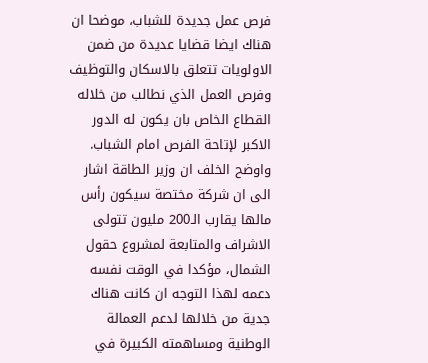فرص عمل جديدة للشباب، موضحا ان هناك ايضا قضايا عديدة من ضمن الاولويات تتعلق بالاسكان والتوظيف وفرص العمل الذي نطالب من خلاله القطاع الخاص بان يكون له الدور الاكبر لإتاحة الفرص امام الشباب.
واوضح الخلف ان وزير الطاقة اشار الى ان شركة مختصة سيكون رأس مالها يقارب الـ200 مليون تتولى الاشراف والمتابعة لمشروع حقول الشمال، مؤكدا في الوقت نفسه دعمه لهذا التوجه ان كانت هناك جدية من خلالها لدعم العمالة الوطنية ومساهمته الكبيرة في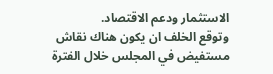الاستثمار ودعم الاقتصاد.
وتوقع الخلف ان يكون هناك نقاش مستفيض في المجلس خلال الفترة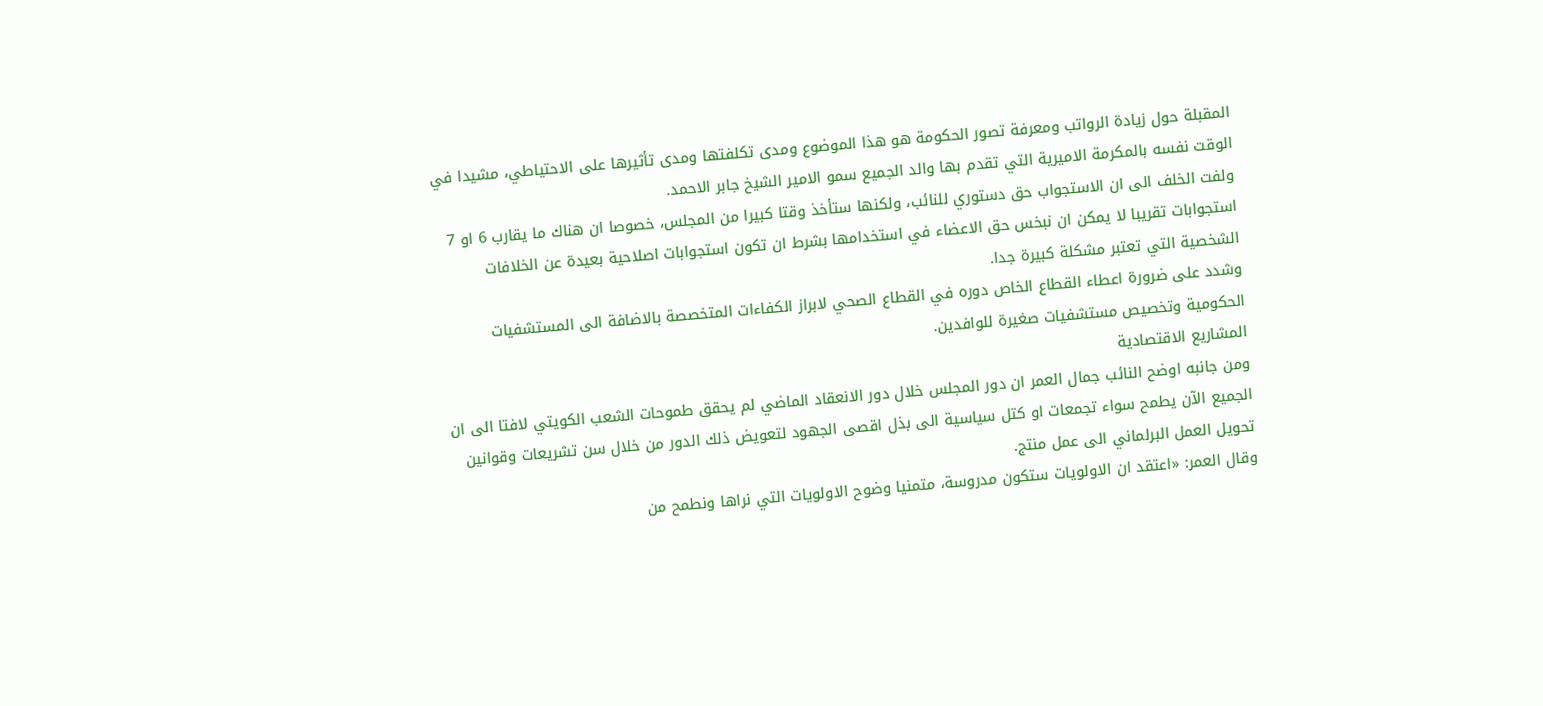المقبلة حول زيادة الرواتب ومعرفة تصور الحكومة هو هذا الموضوع ومدى تكلفتها ومدى تأثيرها على الاحتياطي، مشيدا في الوقت نفسه بالمكرمة الاميرية التي تقدم بها والد الجميع سمو الامير الشيخ جابر الاحمد.
ولفت الخلف الى ان الاستجواب حق دستوري للنائب، ولكنها ستأخذ وقتا كبيرا من المجلس، خصوصا ان هناك ما يقارب 6 او 7 استجوابات تقريبا لا يمكن ان نبخس حق الاعضاء في استخدامها بشرط ان تكون استجوابات اصلاحية بعيدة عن الخلافات الشخصية التي تعتبر مشكلة كبيرة جدا.
وشدد على ضرورة اعطاء القطاع الخاص دوره في القطاع الصحي لابراز الكفاءات المتخصصة بالاضافة الى المستشفيات الحكومية وتخصيص مستشفيات صغيرة للوافدين.
المشاريع الاقتصادية
ومن جانبه اوضح النائب جمال العمر ان دور المجلس خلال دور الانعقاد الماضي لم يحقق طموحات الشعب الكويتي لافتا الى ان الجميع الآن يطمح سواء تجمعات او كتل سياسية الى بذل اقصى الجهود لتعويض ذلك الدور من خلال سن تشريعات وقوانين تحويل العمل البرلماني الى عمل منتج.
وقال العمر: «اعتقد ان الاولويات ستكون مدروسة، متمنيا وضوح الاولويات التي نراها ونطمح من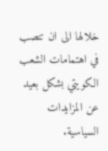خلالها الى ان تنصب في اهتمامات الشعب الكويتي بشكل بعيد عن المزايدات السياسية.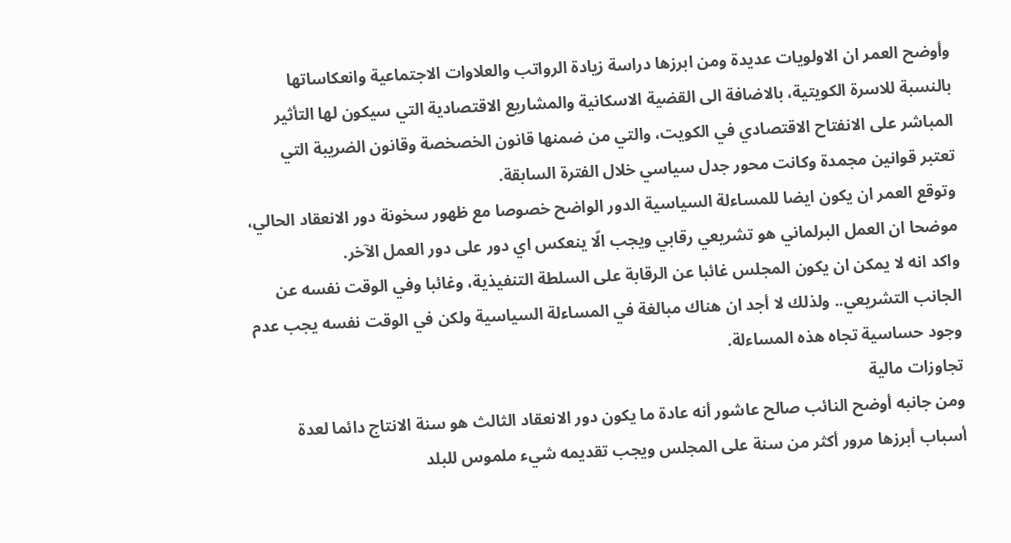وأوضح العمر ان الاولويات عديدة ومن ابرزها دراسة زيادة الرواتب والعلاوات الاجتماعية وانعكاساتها بالنسبة للاسرة الكويتية، بالاضافة الى القضية الاسكانية والمشاريع الاقتصادية التي سيكون لها التأثير المباشر على الانفتاح الاقتصادي في الكويت، والتي من ضمنها قانون الخصخصة وقانون الضريبة التي تعتبر قوانين مجمدة وكانت محور جدل سياسي خلال الفترة السابقة.
وتوقع العمر ان يكون ايضا للمساءلة السياسية الدور الواضح خصوصا مع ظهور سخونة دور الانعقاد الحالي، موضحا ان العمل البرلماني هو تشريعي رقابي ويجب الّا ينعكس اي دور على دور العمل الآخر.
واكد انه لا يمكن ان يكون المجلس غائبا عن الرقابة على السلطة التنفيذية، وغائبا وفي الوقت نفسه عن الجانب التشريعي.. ولذلك لا أجد ان هناك مبالغة في المساءلة السياسية ولكن في الوقت نفسه يجب عدم وجود حساسية تجاه هذه المساءلة.
تجاوزات مالية
ومن جانبه أوضح النائب صالح عاشور أنه عادة ما يكون دور الانعقاد الثالث هو سنة الانتاج دائما لعدة أسباب أبرزها مرور أكثر من سنة على المجلس ويجب تقديمه شيء ملموس للبلد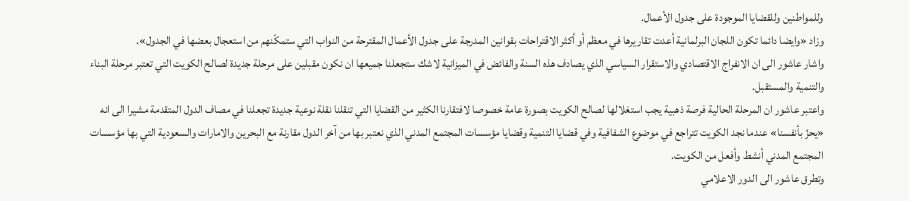وللمواطنين وللقضايا الموجودة على جدول الأعمال.
وزاد «وايضا دائما تكون اللجان البرلمانية أعدت تقاريرها في معظم أو أكثر الاقتراحات بقوانين المدرجة على جدول الأعمال المقترحة من النواب التي ستمكّنهم من استعجال بعضها في الجدول».
واشار عاشور الى ان الانفراج الاقتصادي والاستقرار السياسي الذي يصادف هذه السنة والفائض في الميزانية لاشك ستجعلنا جميعها ان نكون مقبلين على مرحلة جديدة لصالح الكويت التي تعتبر مرحلة البناء والتنمية والمستقبل.
واعتبر عاشور ان المرحلة الحالية فرصة ذهبية يجب استغلالها لصالح الكويت بصورة عامة خصوصا لافتقارنا الكثير من القضايا التي تنقلنا نقلة نوعية جديدة تجعلنا في مصاف الدول المتقدمة مشيرا الى انه «يحزّ بأنفسنا» عندما نجد الكويت تتراجع في موضوع الشفافية وفي قضايا التنمية وقضايا مؤسسات المجتمع المدني الذي نعتبر بها من آخر الدول مقارنة مع البحرين والامارات والسعودية التي بها مؤسسات المجتمع المدني أنشط وأفعل من الكويت.
وتطرق عاشور الى الدور الاعلامي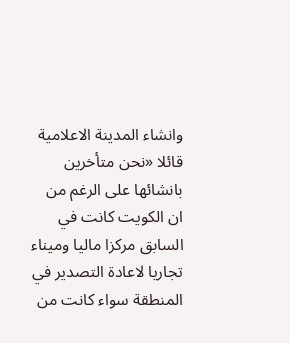وانشاء المدينة الاعلامية قائلا «نحن متأخرين بانشائها على الرغم من ان الكويت كانت في السابق مركزا ماليا وميناء تجاريا لاعادة التصدير في المنطقة سواء كانت من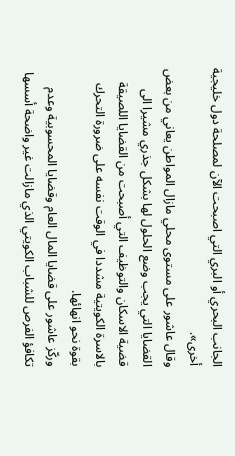الجانب البحري أو البري التي اصبحت الآن لمصلحة دول خليجية أخرى».
وقال عاشور على مستوى محلي مازال المواطن يعاني من بعض القضايا التي يجب وضع الحلول لها بشكل جذري مشيرا الى قضية الاسكان والتوظيف التي أصبحت من القضايا اللصيقة بالاسرة الكويتية مشددا في الوقت نفسه على ضرورة التحرك بقوة نحو انهائها.
وركّز عاشور على قضايا المال العام وقضايا المحسوبية وعدم تكافؤ الفرص للشباب الكويتي الذي مازالت غير واضحة أسسها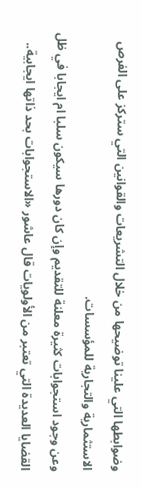وضوابطها التي علينا توضيحها من خلال التشريعات والقوانين التي ستركز على الفرص الاستثمارية والتجارية للمؤسسات.
وعن وجود استجوابات كثيرة معلنة للتقديم وإن كان دورها سيكون سلبا ام ايجابا في ظل القضايا العديدة التي تعتبر من الأولويات قال عاشور «الاستجوابات بحد ذاتها ايجابية..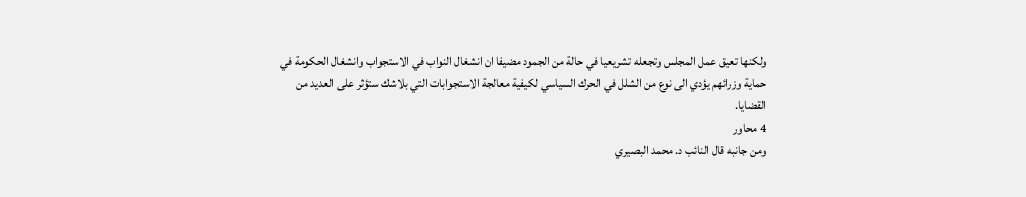ولكنها تعيق عمل المجلس وتجعله تشريعيا في حالة من الجمود مضيفا ان انشغال النواب في الاستجواب وانشغال الحكومة في حماية وزرائهم يؤدي الى نوع من الشلل في الحرك السياسي لكيفية معالجة الاستجوابات التي بلاشك ستؤثر على العديد من القضايا.
4 محاور
ومن جانبه قال النائب د. محمد البصيري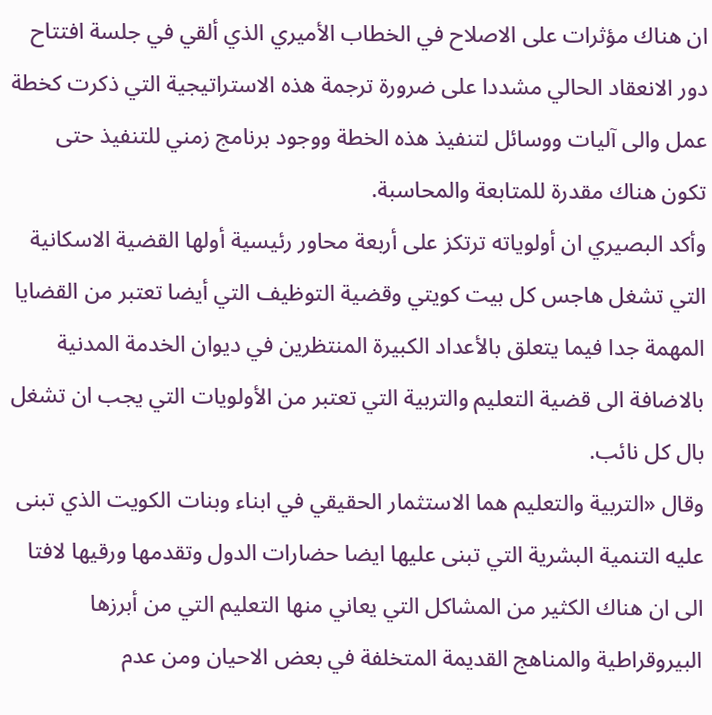ان هناك مؤثرات على الاصلاح في الخطاب الأميري الذي ألقي في جلسة افتتاح دور الانعقاد الحالي مشددا على ضرورة ترجمة هذه الاستراتيجية التي ذكرت كخطة عمل والى آليات ووسائل لتنفيذ هذه الخطة ووجود برنامج زمني للتنفيذ حتى تكون هناك مقدرة للمتابعة والمحاسبة.
وأكد البصيري ان أولوياته ترتكز على أربعة محاور رئيسية أولها القضية الاسكانية التي تشغل هاجس كل بيت كويتي وقضية التوظيف التي أيضا تعتبر من القضايا المهمة جدا فيما يتعلق بالأعداد الكبيرة المنتظرين في ديوان الخدمة المدنية بالاضافة الى قضية التعليم والتربية التي تعتبر من الأولويات التي يجب ان تشغل بال كل نائب.
وقال «التربية والتعليم هما الاستثمار الحقيقي في ابناء وبنات الكويت الذي تبنى عليه التنمية البشرية التي تبنى عليها ايضا حضارات الدول وتقدمها ورقيها لافتا الى ان هناك الكثير من المشاكل التي يعاني منها التعليم التي من أبرزها البيروقراطية والمناهج القديمة المتخلفة في بعض الاحيان ومن عدم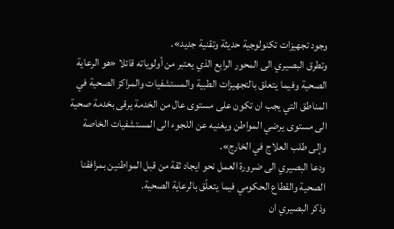وجود تجهيزات تكنولوجية حديثة وتقنية جديد».
وتطرق البصيري الى المحور الرابع الذي يعتبر من أولوياته قائلا «هو الرعاية الصحية وفيما يتعلق بالتجهيزات الطبية والمستشفيات والمراكز الصحية في المناطق التي يجب ان تكون على مستوى عال من الخدمة يرقى بخدمة صحية الى مستوى يرضي المواطن ويغنيه عن اللجوء الى المستشفيات الخاصة وإلى طلب العلاج في الخارج».
ودعا البصيري الى ضرورة العمل نحو ايجاد ثقة من قبل المواطنين بمرافقنا الصحية والقطاع الحكومي فيما يتعلّق بالرعاية الصحية.
وذكر البصيري ان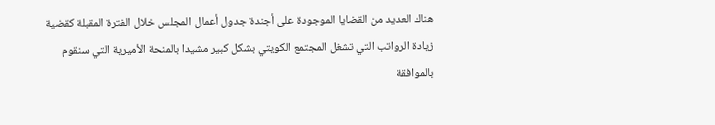هناك العديد من القضايا الموجودة على أجندة جدول أعمال المجلس خلال الفترة المقبلة كقضية زيادة الرواتب التي تشغل المجتمع الكويتي بشكل كبير مشيدا بالمنحة الأميرية التي سنقوم بالموافقة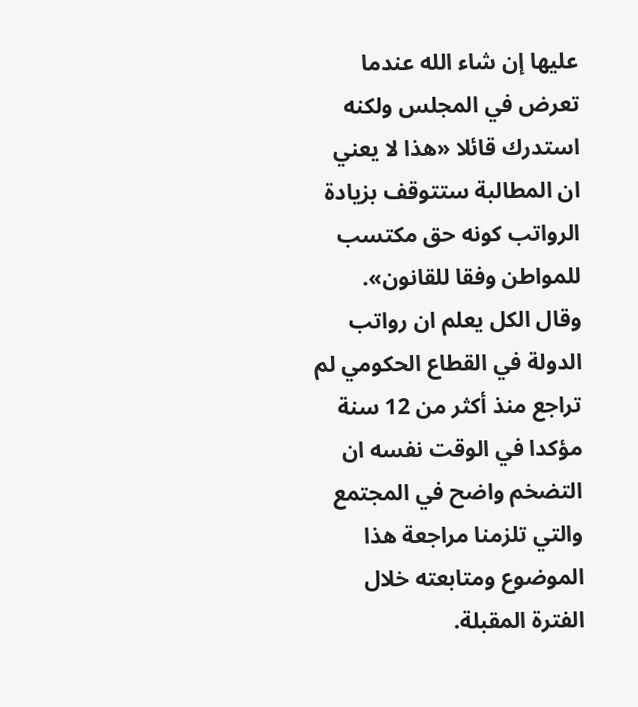عليها إن شاء الله عندما تعرض في المجلس ولكنه استدرك قائلا «هذا لا يعني ان المطالبة ستتوقف بزيادة الرواتب كونه حق مكتسب للمواطن وفقا للقانون».
وقال الكل يعلم ان رواتب الدولة في القطاع الحكومي لم تراجع منذ أكثر من 12 سنة مؤكدا في الوقت نفسه ان التضخم واضح في المجتمع والتي تلزمنا مراجعة هذا الموضوع ومتابعته خلال الفترة المقبلة.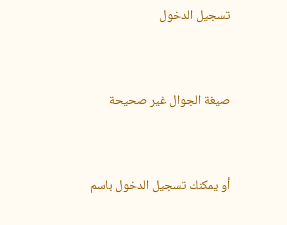تسجيل الدخول


صيغة الجوال غير صحيحة


أو يمكنك تسجيل الدخول باسم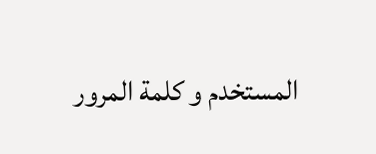المستخدم و كلمة المرور